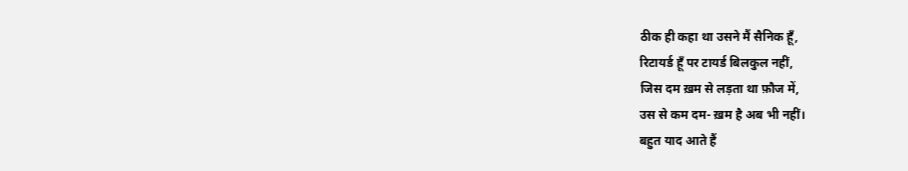ठीक ही कहा था उसने मैं सैनिक हूँ,
रिटायर्ड हूँ पर टायर्ड बिलकुल नहीं,
जिस दम ख़म से लड़ता था फ़ौज में,
उस से कम दम- ख़म है अब भी नहीं।
बहुत याद आते हैं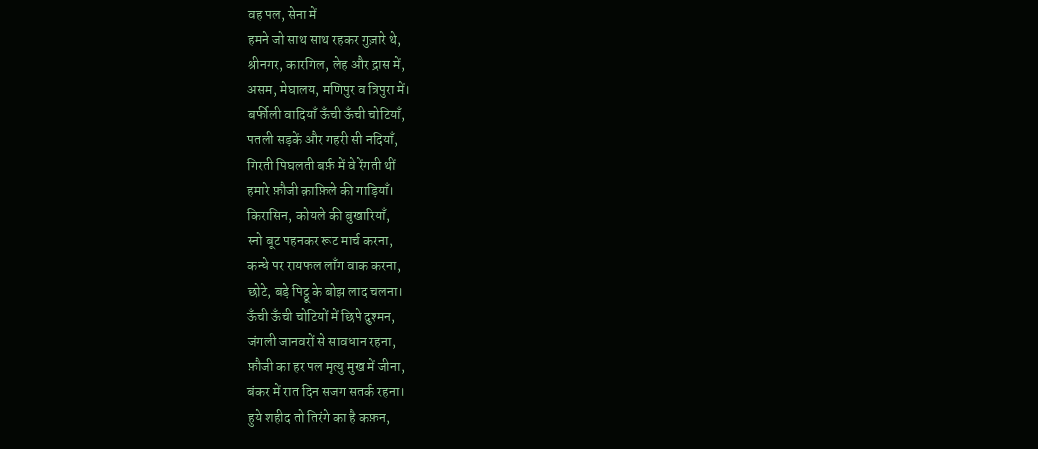वह पल, सेना में
हमने जो साथ साथ रहकर गुज़ारे थे,
श्रीनगर, कारगिल, लेह और द्रास में,
असम, मेघालय, मणिपुर व त्रिपुरा में।
बर्फीली वादियाँ ऊँची ऊँची चोटियाँ,
पतली सड़कें और गहरी सी नदियाँ,
गिरती पिघलती बर्फ़ में वे रेंगती थीं
हमारे फ़ौजी क़ाफ़िले की गाड़ियाँ।
किरासिन, कोयले की बुखारियाँ,
स्नो बूट पहनकर रूट मार्च करना,
कन्धे पर रायफल लाँग वाक करना,
छोटे, बड़े पिट्ठू के बोझ लाद चलना।
ऊँची ऊँची चोटियों में छिपे दुश्मन,
जंगली जानवरों से सावधान रहना,
फ़ौजी का हर पल मृत्यु मुख में जीना,
बंकर में रात दिन सजग सतर्क रहना।
हुये शहीद तो तिरंगे का है कफ़न,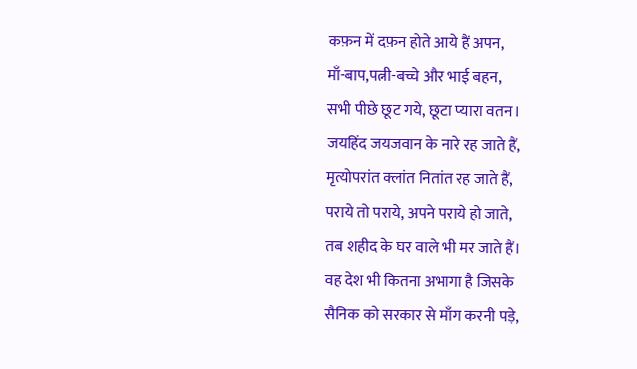कफ़न में दफ़न होते आये हैं अपन,
माँ-बाप,पत्नी-बच्चे और भाई बहन,
सभी पीछे छूट गये, छूटा प्यारा वतन।
जयहिंद जयजवान के नारे रह जाते हैं,
मृत्योपरांत क्लांत नितांत रह जाते हैं,
पराये तो पराये, अपने पराये हो जाते,
तब शहीद के घर वाले भी मर जाते हैं।
वह देश भी कितना अभागा है जिसके
सैनिक को सरकार से माँग करनी पड़े,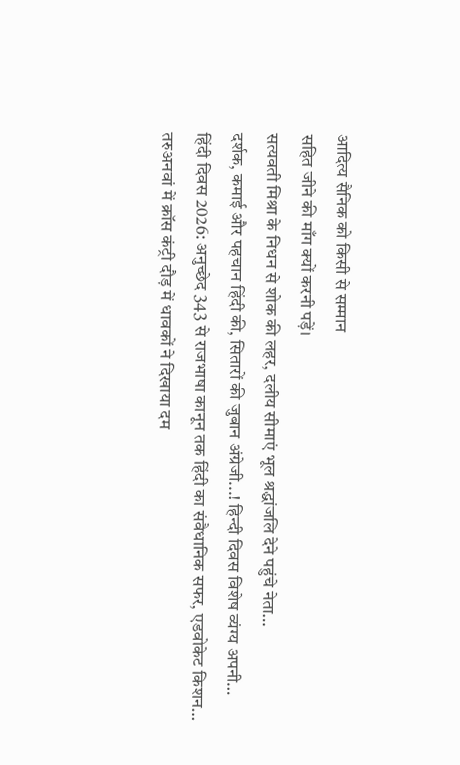आदित्य सैनिक को किसी से सम्मान
सहित जीने की माँग क्यों करनी पड़ें।
सत्यवती मिश्रा के निधन से शोक की लहर, दलीय सीमाएं भूल श्रद्धांजलि देने पहुंचे नेता…
दर्शक, कमाई और पहचान हिंदी की, सितारों की जुबान अंग्रेजी...! हिन्दी दिवस विशेष व्यंग्य अपनी…
हिंदी दिवस 2026: अनुच्छेद 343 से राजभाषा कानून तक हिंदी का संवैधानिक सफर, एडवोकेट किशन…
तरुअनवां में क्रॉस कंट्री दौड़ में धावकों ने दिखाया दम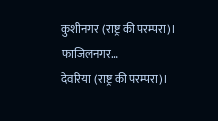कुशीनगर (राष्ट्र की परम्परा)। फाजिलनगर…
देवरिया (राष्ट्र की परम्परा)।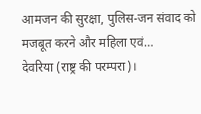आमजन की सुरक्षा, पुलिस-जन संवाद को मजबूत करने और महिला एवं…
देवरिया (राष्ट्र की परम्परा)।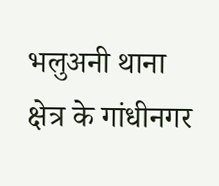भलुअनी थाना क्षेत्र के गांधीनगर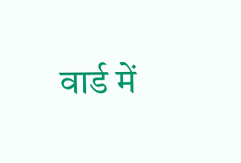वार्ड में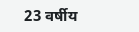23 वर्षीय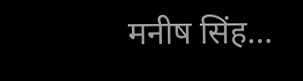मनीष सिंह…